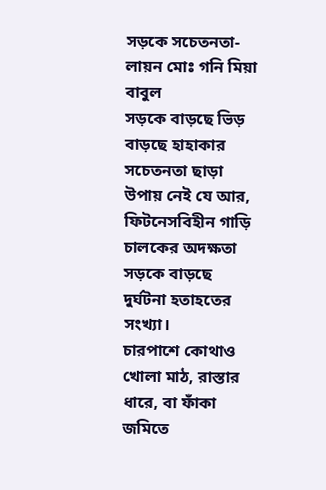সড়কে সচেতনতা- লায়ন মোঃ গনি মিয়া বাবুল
সড়কে বাড়ছে ভিড় বাড়ছে হাহাকার সচেতনতা ছাড়া উপায় নেই যে আর, ফিটনেসবিহীন গাড়ি চালকের অদক্ষতা সড়কে বাড়ছে দুর্ঘটনা হতাহতের সংখ্যা।
চারপাশে কোথাও খোলা মাঠ, রাস্তার ধারে, বা ফাঁকা জমিতে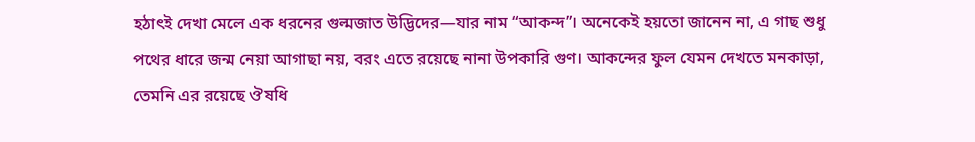হঠাৎই দেখা মেলে এক ধরনের গুল্মজাত উদ্ভিদের—যার নাম “আকন্দ”। অনেকেই হয়তো জানেন না, এ গাছ শুধু পথের ধারে জন্ম নেয়া আগাছা নয়, বরং এতে রয়েছে নানা উপকারি গুণ। আকন্দের ফুল যেমন দেখতে মনকাড়া, তেমনি এর রয়েছে ঔষধি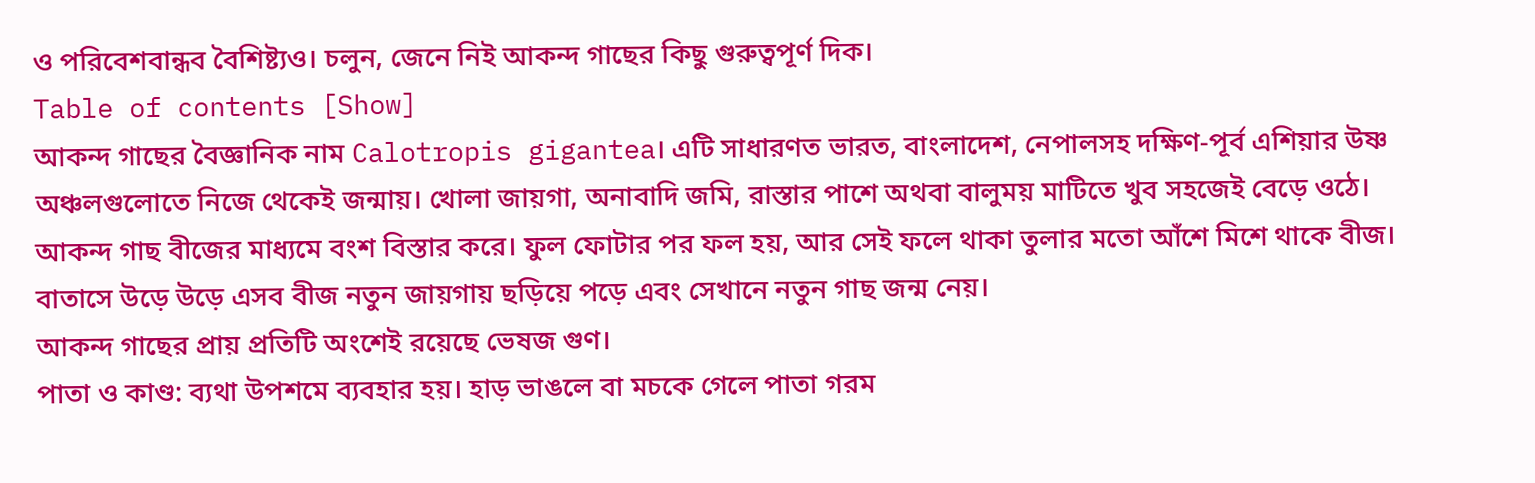ও পরিবেশবান্ধব বৈশিষ্ট্যও। চলুন, জেনে নিই আকন্দ গাছের কিছু গুরুত্বপূর্ণ দিক।
Table of contents [Show]
আকন্দ গাছের বৈজ্ঞানিক নাম Calotropis gigantea। এটি সাধারণত ভারত, বাংলাদেশ, নেপালসহ দক্ষিণ-পূর্ব এশিয়ার উষ্ণ অঞ্চলগুলোতে নিজে থেকেই জন্মায়। খোলা জায়গা, অনাবাদি জমি, রাস্তার পাশে অথবা বালুময় মাটিতে খুব সহজেই বেড়ে ওঠে।
আকন্দ গাছ বীজের মাধ্যমে বংশ বিস্তার করে। ফুল ফোটার পর ফল হয়, আর সেই ফলে থাকা তুলার মতো আঁশে মিশে থাকে বীজ। বাতাসে উড়ে উড়ে এসব বীজ নতুন জায়গায় ছড়িয়ে পড়ে এবং সেখানে নতুন গাছ জন্ম নেয়।
আকন্দ গাছের প্রায় প্রতিটি অংশেই রয়েছে ভেষজ গুণ।
পাতা ও কাণ্ড: ব্যথা উপশমে ব্যবহার হয়। হাড় ভাঙলে বা মচকে গেলে পাতা গরম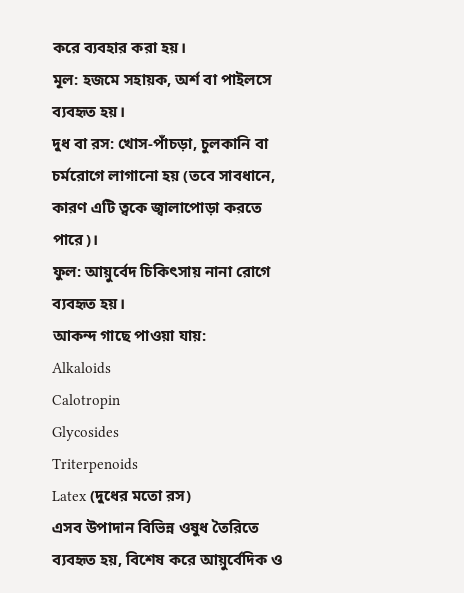করে ব্যবহার করা হয়।
মূল: হজমে সহায়ক, অর্শ বা পাইলসে ব্যবহৃত হয়।
দুধ বা রস: খোস-পাঁচড়া, চুলকানি বা চর্মরোগে লাগানো হয় (তবে সাবধানে, কারণ এটি ত্বকে জ্বালাপোড়া করতে পারে)।
ফুল: আয়ুর্বেদ চিকিৎসায় নানা রোগে ব্যবহৃত হয়।
আকন্দ গাছে পাওয়া যায়:
Alkaloids
Calotropin
Glycosides
Triterpenoids
Latex (দুধের মতো রস)
এসব উপাদান বিভিন্ন ওষুধ তৈরিতে ব্যবহৃত হয়, বিশেষ করে আয়ুর্বেদিক ও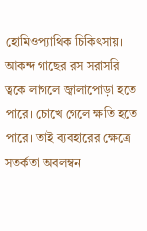হোমিওপ্যাথিক চিকিৎসায়।
আকন্দ গাছের রস সরাসরি ত্বকে লাগলে জ্বালাপোড়া হতে পারে। চোখে গেলে ক্ষতি হতে পারে। তাই ব্যবহারের ক্ষেত্রে সতর্কতা অবলম্বন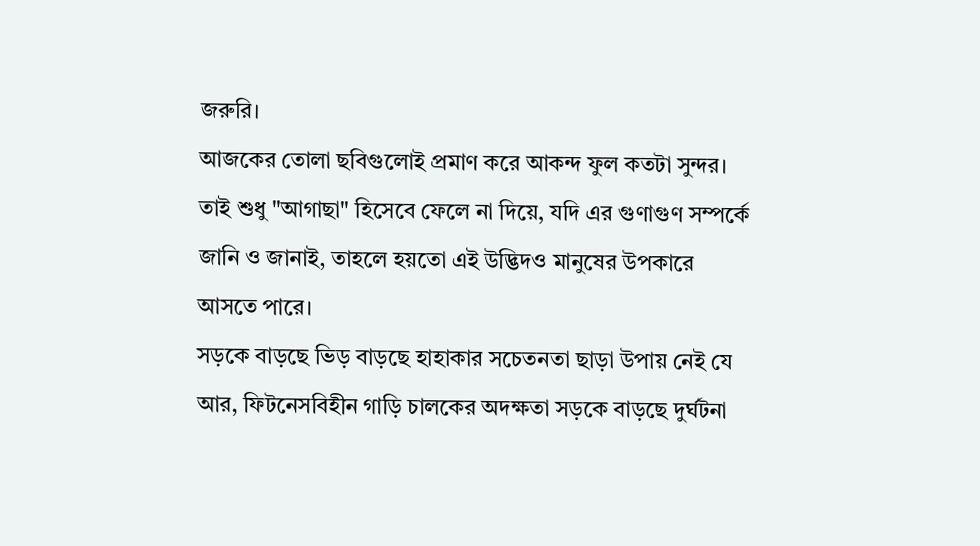জরুরি।
আজকের তোলা ছবিগুলোই প্রমাণ করে আকন্দ ফুল কতটা সুন্দর। তাই শুধু "আগাছা" হিসেবে ফেলে না দিয়ে, যদি এর গুণাগুণ সম্পর্কে জানি ও জানাই, তাহলে হয়তো এই উদ্ভিদও মানুষের উপকারে আসতে পারে।
সড়কে বাড়ছে ভিড় বাড়ছে হাহাকার সচেতনতা ছাড়া উপায় নেই যে আর, ফিটনেসবিহীন গাড়ি চালকের অদক্ষতা সড়কে বাড়ছে দুর্ঘটনা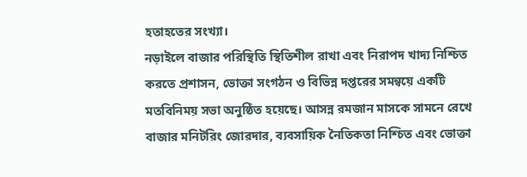হতাহতের সংখ্যা।
নড়াইলে বাজার পরিস্থিতি স্থিতিশীল রাখা এবং নিরাপদ খাদ্য নিশ্চিত করতে প্রশাসন, ভোক্তা সংগঠন ও বিভিন্ন দপ্তরের সমন্বয়ে একটি মতবিনিময় সভা অনুষ্ঠিত হয়েছে। আসন্ন রমজান মাসকে সামনে রেখে বাজার মনিটরিং জোরদার, ব্যবসায়িক নৈতিকতা নিশ্চিত এবং ভোক্তা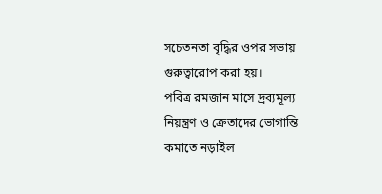সচেতনতা বৃদ্ধির ওপর সভায় গুরুত্বারোপ করা হয়।
পবিত্র রমজান মাসে দ্রব্যমূল্য নিয়ন্ত্রণ ও ক্রেতাদের ভোগান্তি কমাতে নড়াইল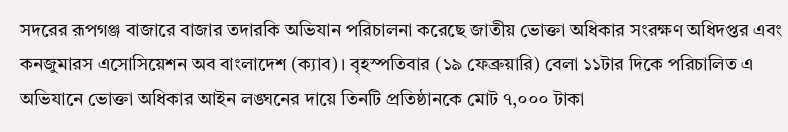সদরের রূপগঞ্জ বাজারে বাজার তদারকি অভিযান পরিচালনা করেছে জাতীয় ভোক্তা অধিকার সংরক্ষণ অধিদপ্তর এবং কনজুমারস এসোসিয়েশন অব বাংলাদেশ (ক্যাব)। বৃহস্পতিবার (১৯ ফেব্রুয়ারি) বেলা ১১টার দিকে পরিচালিত এ অভিযানে ভোক্তা অধিকার আইন লঙ্ঘনের দায়ে তিনটি প্রতিষ্ঠানকে মোট ৭,০০০ টাকা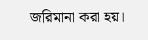জরিমানা করা হয়।